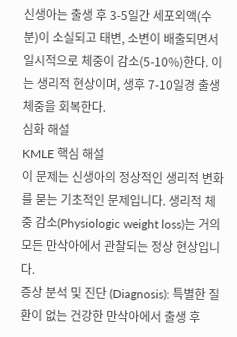신생아는 출생 후 3-5일간 세포외액(수분)이 소실되고 태변, 소변이 배출되면서 일시적으로 체중이 감소(5-10%)한다. 이는 생리적 현상이며, 생후 7-10일경 출생 체중을 회복한다.
심화 해설
KMLE 핵심 해설
이 문제는 신생아의 정상적인 생리적 변화를 묻는 기초적인 문제입니다. 생리적 체중 감소(Physiologic weight loss)는 거의 모든 만삭아에서 관찰되는 정상 현상입니다.
증상 분석 및 진단 (Diagnosis): 특별한 질환이 없는 건강한 만삭아에서 출생 후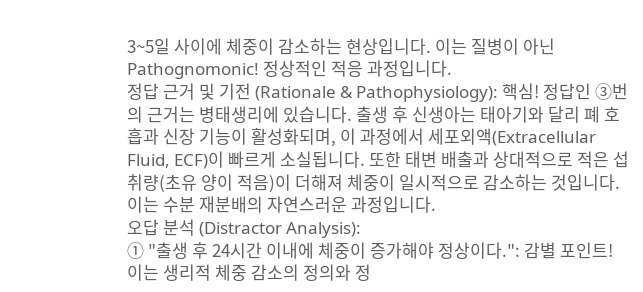3~5일 사이에 체중이 감소하는 현상입니다. 이는 질병이 아닌 Pathognomonic! 정상적인 적응 과정입니다.
정답 근거 및 기전 (Rationale & Pathophysiology): 핵심! 정답인 ③번의 근거는 병태생리에 있습니다. 출생 후 신생아는 태아기와 달리 폐 호흡과 신장 기능이 활성화되며, 이 과정에서 세포외액(Extracellular Fluid, ECF)이 빠르게 소실됩니다. 또한 태변 배출과 상대적으로 적은 섭취량(초유 양이 적음)이 더해져 체중이 일시적으로 감소하는 것입니다. 이는 수분 재분배의 자연스러운 과정입니다.
오답 분석 (Distractor Analysis):
① "출생 후 24시간 이내에 체중이 증가해야 정상이다.": 감별 포인트! 이는 생리적 체중 감소의 정의와 정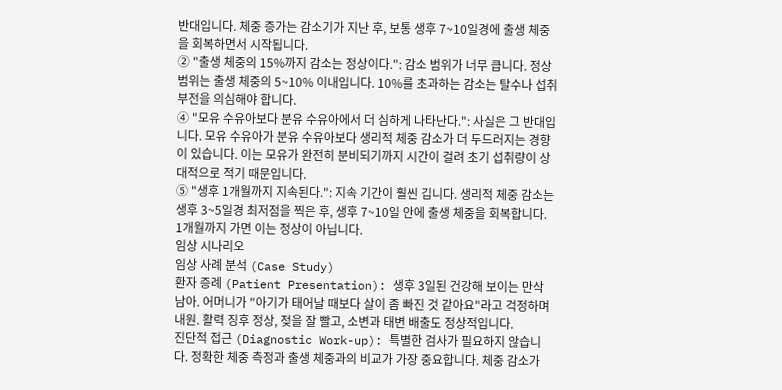반대입니다. 체중 증가는 감소기가 지난 후, 보통 생후 7~10일경에 출생 체중을 회복하면서 시작됩니다.
② "출생 체중의 15%까지 감소는 정상이다.": 감소 범위가 너무 큽니다. 정상 범위는 출생 체중의 5~10% 이내입니다. 10%를 초과하는 감소는 탈수나 섭취 부전을 의심해야 합니다.
④ "모유 수유아보다 분유 수유아에서 더 심하게 나타난다.": 사실은 그 반대입니다. 모유 수유아가 분유 수유아보다 생리적 체중 감소가 더 두드러지는 경향이 있습니다. 이는 모유가 완전히 분비되기까지 시간이 걸려 초기 섭취량이 상대적으로 적기 때문입니다.
⑤ "생후 1개월까지 지속된다.": 지속 기간이 훨씬 깁니다. 생리적 체중 감소는 생후 3~5일경 최저점을 찍은 후, 생후 7~10일 안에 출생 체중을 회복합니다. 1개월까지 가면 이는 정상이 아닙니다.
임상 시나리오
임상 사례 분석 (Case Study)
환자 증례 (Patient Presentation): 생후 3일된 건강해 보이는 만삭 남아. 어머니가 "아기가 태어날 때보다 살이 좀 빠진 것 같아요"라고 걱정하며 내원. 활력 징후 정상, 젖을 잘 빨고, 소변과 태변 배출도 정상적입니다.
진단적 접근 (Diagnostic Work-up): 특별한 검사가 필요하지 않습니다. 정확한 체중 측정과 출생 체중과의 비교가 가장 중요합니다. 체중 감소가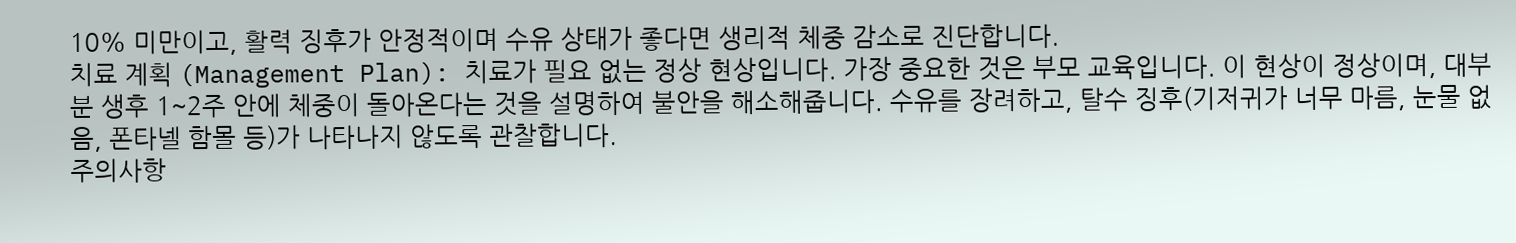10% 미만이고, 활력 징후가 안정적이며 수유 상태가 좋다면 생리적 체중 감소로 진단합니다.
치료 계획 (Management Plan): 치료가 필요 없는 정상 현상입니다. 가장 중요한 것은 부모 교육입니다. 이 현상이 정상이며, 대부분 생후 1~2주 안에 체중이 돌아온다는 것을 설명하여 불안을 해소해줍니다. 수유를 장려하고, 탈수 징후(기저귀가 너무 마름, 눈물 없음, 폰타넬 함몰 등)가 나타나지 않도록 관찰합니다.
주의사항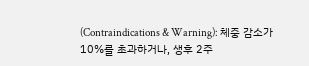(Contraindications & Warning): 체중 감소가 10%를 초과하거나, 생후 2주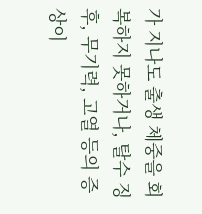가 지나도 출생 체중을 회복하지 못하거나, 탈수 징후, 무기력, 고열 등의 증상이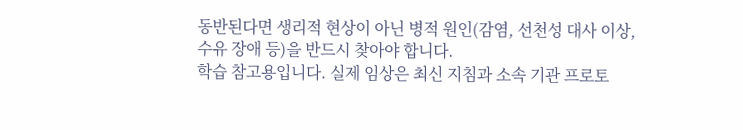동반된다면 생리적 현상이 아닌 병적 원인(감염, 선천성 대사 이상, 수유 장애 등)을 반드시 찾아야 합니다.
학습 참고용입니다. 실제 임상은 최신 지침과 소속 기관 프로토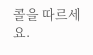콜을 따르세요.